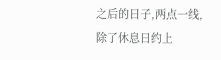之后的日子,两点一线,除了休息日约上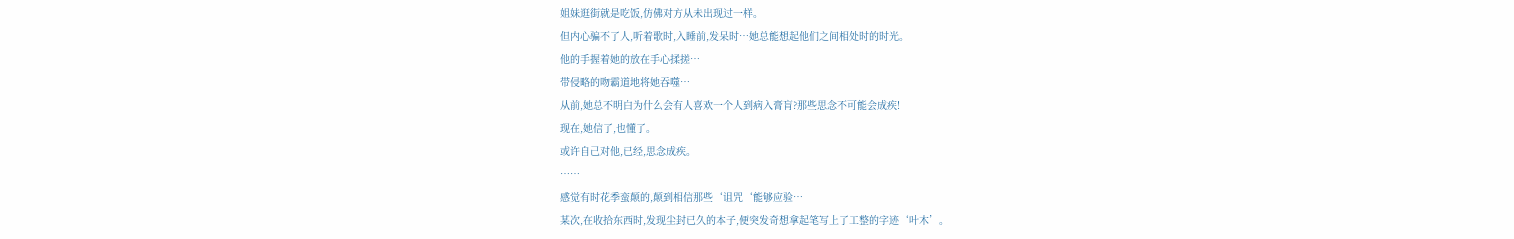姐妹逛街就是吃饭,仿佛对方从未出现过一样。
但内心骗不了人,听着歌时,入睡前,发呆时…她总能想起他们之间相处时的时光。
他的手握着她的放在手心揉搓…
带侵略的吻霸道地将她吞噬…
从前,她总不明白为什么会有人喜欢一个人到病入膏肓?那些思念不可能会成疾!
现在,她信了,也懂了。
或许自己对他,已经,思念成疾。
……
感觉有时花季蛮颠的,颠到相信那些‘诅咒‘能够应验…
某次,在收拾东西时,发现尘封已久的本子,便突发奇想拿起笔写上了工整的字迹‘叶木’。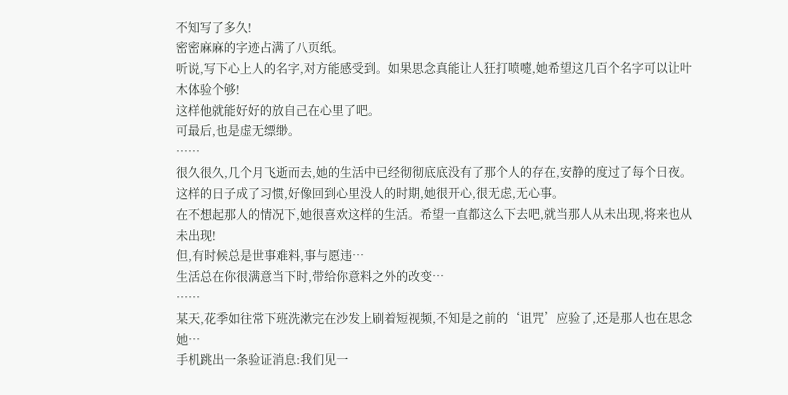不知写了多久!
密密麻麻的字迹占满了八页纸。
听说,写下心上人的名字,对方能感受到。如果思念真能让人狂打喷嚏,她希望这几百个名字可以让叶木体验个够!
这样他就能好好的放自己在心里了吧。
可最后,也是虚无缥缈。
……
很久很久,几个月飞逝而去,她的生活中已经彻彻底底没有了那个人的存在,安静的度过了每个日夜。
这样的日子成了习惯,好像回到心里没人的时期,她很开心,很无虑,无心事。
在不想起那人的情况下,她很喜欢这样的生活。希望一直都这么下去吧,就当那人从未出现,将来也从未出现!
但,有时候总是世事难料,事与愿违…
生活总在你很满意当下时,带给你意料之外的改变…
……
某天,花季如往常下班洗漱完在沙发上刷着短视频,不知是之前的‘诅咒’应验了,还是那人也在思念她…
手机跳出一条验证消息:我们见一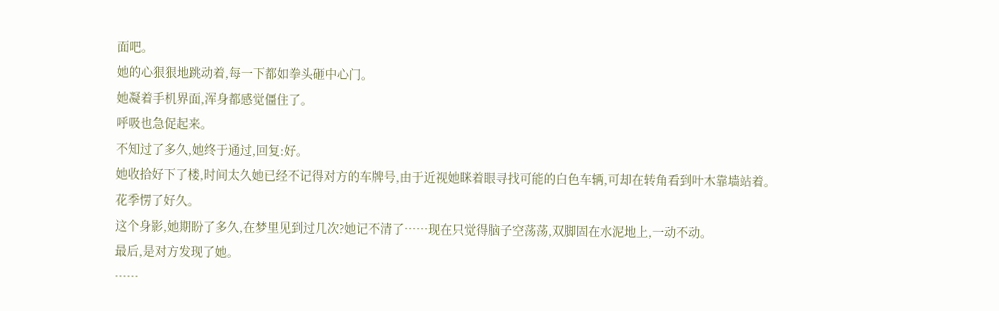面吧。
她的心狠狠地跳动着,每一下都如拳头砸中心门。
她凝着手机界面,浑身都感觉僵住了。
呼吸也急促起来。
不知过了多久,她终于通过,回复:好。
她收拾好下了楼,时间太久她已经不记得对方的车牌号,由于近视她眯着眼寻找可能的白色车辆,可却在转角看到叶木靠墙站着。
花季愣了好久。
这个身影,她期盼了多久,在梦里见到过几次?她记不清了……现在只觉得脑子空荡荡,双脚固在水泥地上,一动不动。
最后,是对方发现了她。
……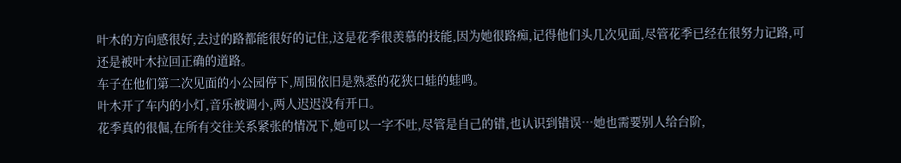叶木的方向感很好,去过的路都能很好的记住,这是花季很羡慕的技能,因为她很路痴,记得他们头几次见面,尽管花季已经在很努力记路,可还是被叶木拉回正确的道路。
车子在他们第二次见面的小公园停下,周围依旧是熟悉的花狭口蛙的蛙鸣。
叶木开了车内的小灯,音乐被调小,两人迟迟没有开口。
花季真的很倔,在所有交往关系紧张的情况下,她可以一字不吐,尽管是自己的错,也认识到错误…她也需要别人给台阶,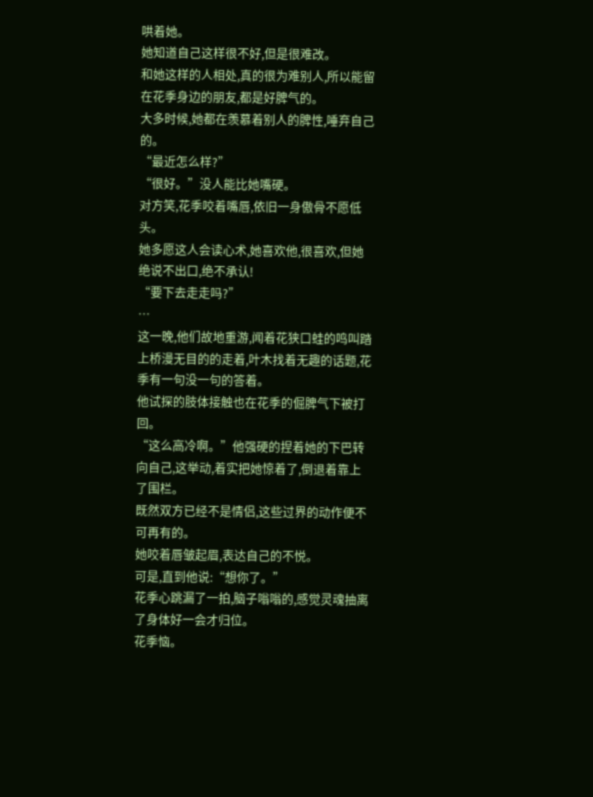哄着她。
她知道自己这样很不好,但是很难改。
和她这样的人相处,真的很为难别人,所以能留在花季身边的朋友,都是好脾气的。
大多时候,她都在羡慕着别人的脾性,唾弃自己的。
“最近怎么样?”
“很好。”没人能比她嘴硬。
对方笑,花季咬着嘴唇,依旧一身傲骨不愿低头。
她多愿这人会读心术,她喜欢他,很喜欢,但她绝说不出口,绝不承认!
“要下去走走吗?”
…
这一晚,他们故地重游,闻着花狭口蛙的鸣叫踏上桥漫无目的的走着,叶木找着无趣的话题,花季有一句没一句的答着。
他试探的肢体接触也在花季的倔脾气下被打回。
“这么高冷啊。”他强硬的捏着她的下巴转向自己,这举动,着实把她惊着了,倒退着靠上了围栏。
既然双方已经不是情侣,这些过界的动作便不可再有的。
她咬着唇皱起眉,表达自己的不悦。
可是,直到他说:“想你了。”
花季心跳漏了一拍,脑子嗡嗡的,感觉灵魂抽离了身体好一会才归位。
花季恼。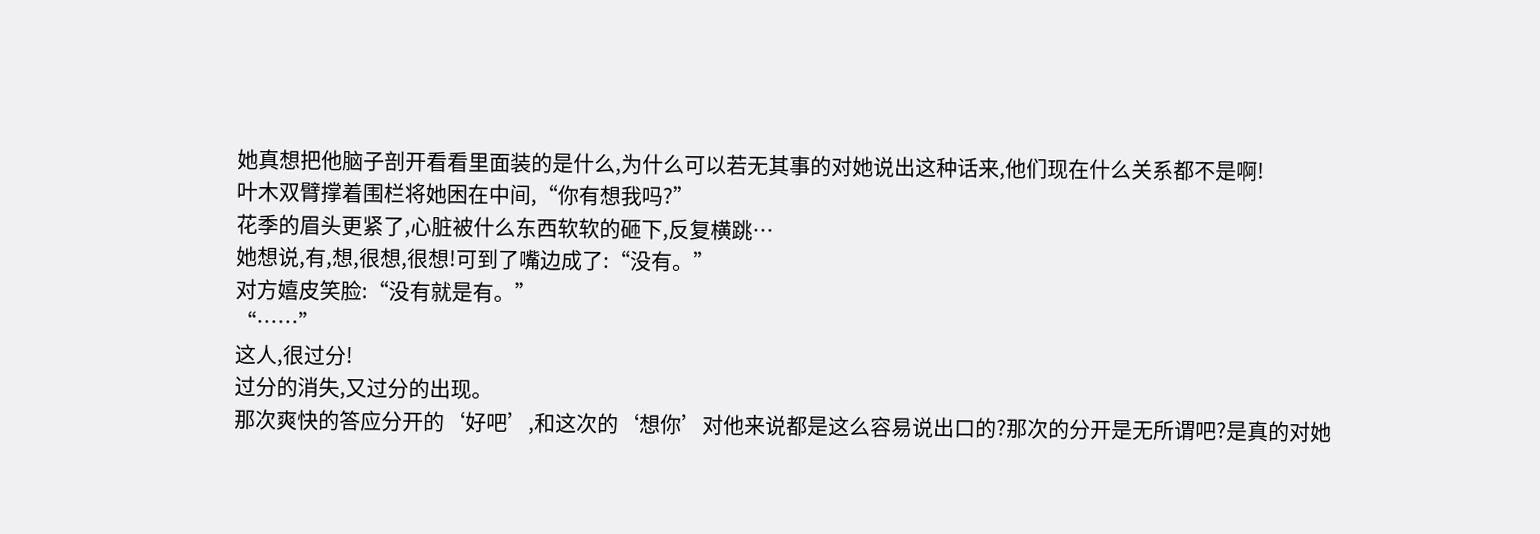她真想把他脑子剖开看看里面装的是什么,为什么可以若无其事的对她说出这种话来,他们现在什么关系都不是啊!
叶木双臂撑着围栏将她困在中间,“你有想我吗?”
花季的眉头更紧了,心脏被什么东西软软的砸下,反复横跳…
她想说,有,想,很想,很想!可到了嘴边成了:“没有。”
对方嬉皮笑脸:“没有就是有。”
“……”
这人,很过分!
过分的消失,又过分的出现。
那次爽快的答应分开的‘好吧’,和这次的‘想你’对他来说都是这么容易说出口的?那次的分开是无所谓吧?是真的对她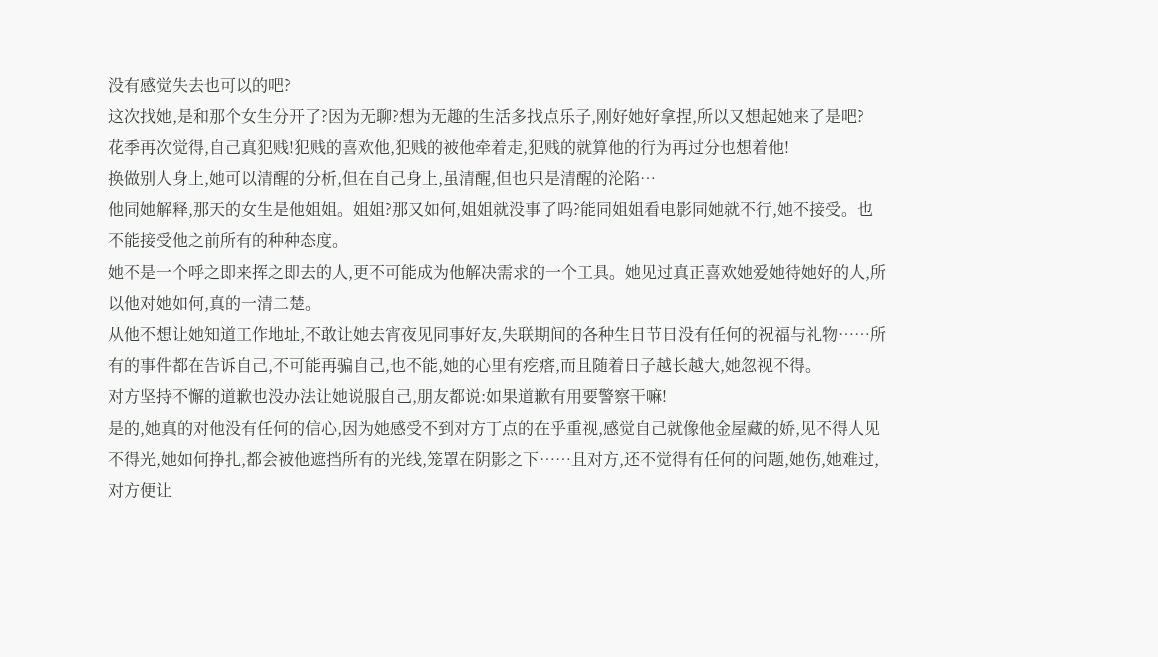没有感觉失去也可以的吧?
这次找她,是和那个女生分开了?因为无聊?想为无趣的生活多找点乐子,刚好她好拿捏,所以又想起她来了是吧?
花季再次觉得,自己真犯贱!犯贱的喜欢他,犯贱的被他牵着走,犯贱的就算他的行为再过分也想着他!
换做别人身上,她可以清醒的分析,但在自己身上,虽清醒,但也只是清醒的沦陷…
他同她解释,那天的女生是他姐姐。姐姐?那又如何,姐姐就没事了吗?能同姐姐看电影同她就不行,她不接受。也不能接受他之前所有的种种态度。
她不是一个呼之即来挥之即去的人,更不可能成为他解决需求的一个工具。她见过真正喜欢她爱她待她好的人,所以他对她如何,真的一清二楚。
从他不想让她知道工作地址,不敢让她去宵夜见同事好友,失联期间的各种生日节日没有任何的祝福与礼物……所有的事件都在告诉自己,不可能再骗自己,也不能,她的心里有疙瘩,而且随着日子越长越大,她忽视不得。
对方坚持不懈的道歉也没办法让她说服自己,朋友都说:如果道歉有用要警察干嘛!
是的,她真的对他没有任何的信心,因为她感受不到对方丁点的在乎重视,感觉自己就像他金屋藏的娇,见不得人见不得光,她如何挣扎,都会被他遮挡所有的光线,笼罩在阴影之下……且对方,还不觉得有任何的问题,她伤,她难过,对方便让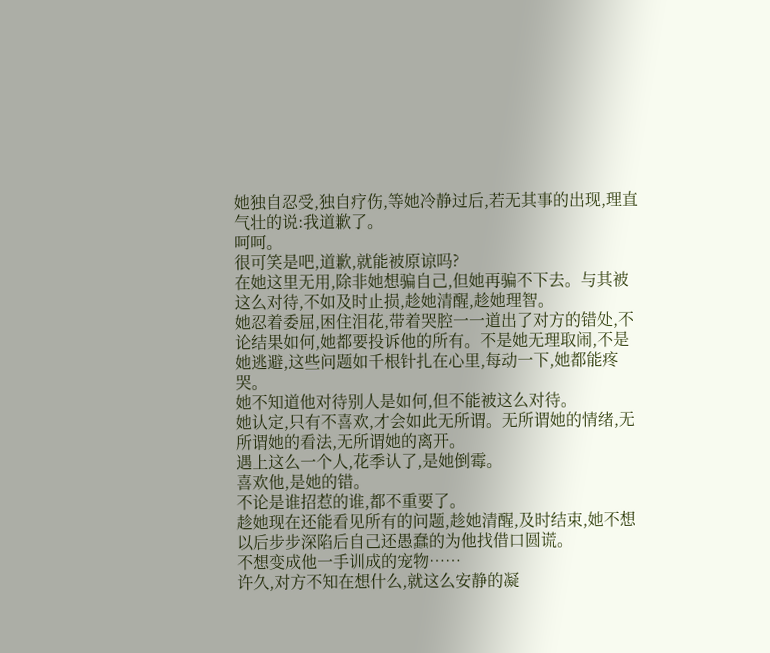她独自忍受,独自疗伤,等她冷静过后,若无其事的出现,理直气壮的说:我道歉了。
呵呵。
很可笑是吧,道歉,就能被原谅吗?
在她这里无用,除非她想骗自己,但她再骗不下去。与其被这么对待,不如及时止损,趁她清醒,趁她理智。
她忍着委屈,困住泪花,带着哭腔一一道出了对方的错处,不论结果如何,她都要投诉他的所有。不是她无理取闹,不是她逃避,这些问题如千根针扎在心里,每动一下,她都能疼哭。
她不知道他对待别人是如何,但不能被这么对待。
她认定,只有不喜欢,才会如此无所谓。无所谓她的情绪,无所谓她的看法,无所谓她的离开。
遇上这么一个人,花季认了,是她倒霉。
喜欢他,是她的错。
不论是谁招惹的谁,都不重要了。
趁她现在还能看见所有的问题,趁她清醒,及时结束,她不想以后步步深陷后自己还愚蠢的为他找借口圆谎。
不想变成他一手训成的宠物……
许久,对方不知在想什么,就这么安静的凝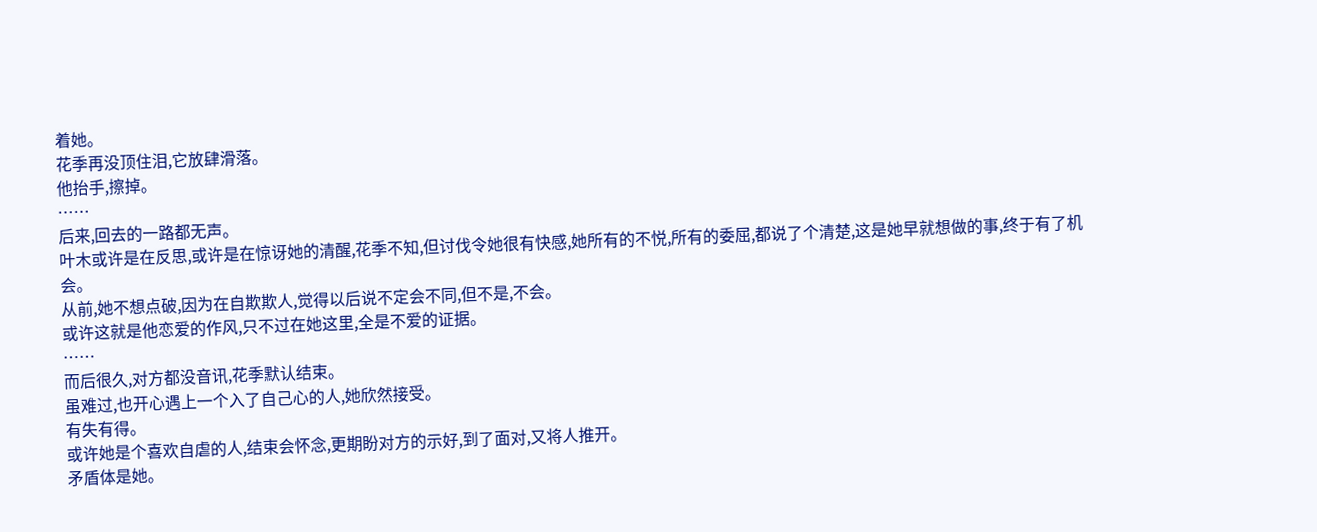着她。
花季再没顶住泪,它放肆滑落。
他抬手,擦掉。
……
后来,回去的一路都无声。
叶木或许是在反思,或许是在惊讶她的清醒,花季不知,但讨伐令她很有快感,她所有的不悦,所有的委屈,都说了个清楚,这是她早就想做的事,终于有了机会。
从前,她不想点破,因为在自欺欺人,觉得以后说不定会不同,但不是,不会。
或许这就是他恋爱的作风,只不过在她这里,全是不爱的证据。
……
而后很久,对方都没音讯,花季默认结束。
虽难过,也开心遇上一个入了自己心的人,她欣然接受。
有失有得。
或许她是个喜欢自虐的人,结束会怀念,更期盼对方的示好,到了面对,又将人推开。
矛盾体是她。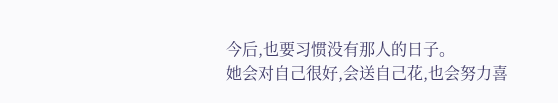今后,也要习惯没有那人的日子。
她会对自己很好,会送自己花,也会努力喜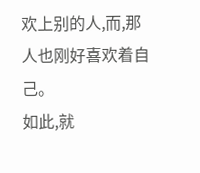欢上别的人,而,那人也刚好喜欢着自己。
如此,就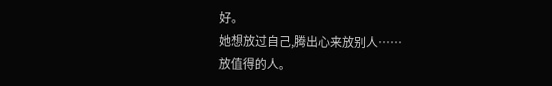好。
她想放过自己,腾出心来放别人……
放值得的人。